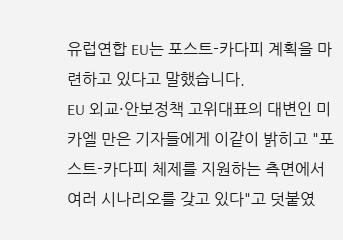유럽연합 EU는 포스트-카다피 계획을 마련하고 있다고 말했습니다.
EU 외교·안보정책 고위대표의 대변인 미카엘 만은 기자들에게 이같이 밝히고 "포스트-카다피 체제를 지원하는 측면에서 여러 시나리오를 갖고 있다"고 덧붙였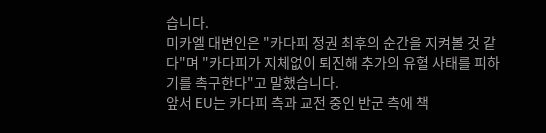습니다.
미카엘 대변인은 "카다피 정권 최후의 순간을 지켜볼 것 같다"며 "카다피가 지체없이 퇴진해 추가의 유혈 사태를 피하기를 촉구한다"고 말했습니다.
앞서 EU는 카다피 측과 교전 중인 반군 측에 책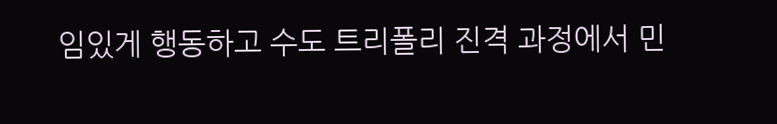임있게 행동하고 수도 트리폴리 진격 과정에서 민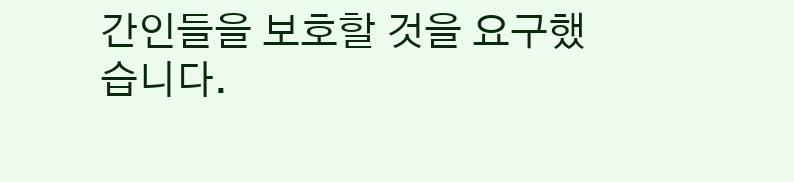간인들을 보호할 것을 요구했습니다.